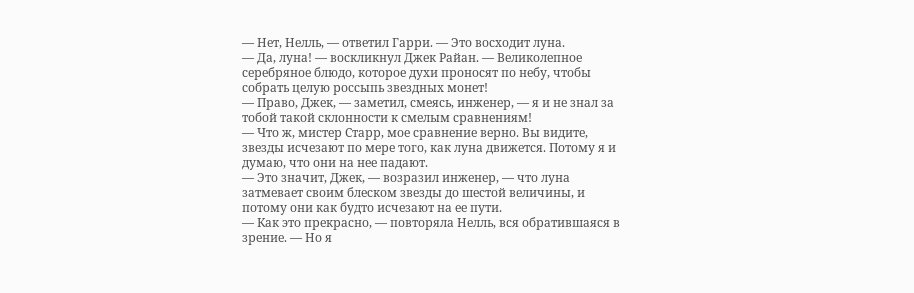— Нет, Нелль, — ответил Гарри. — Это восходит луна.
— Да, луна! — воскликнул Джек Райан. — Великолепное серебряное блюдо, которое духи проносят по небу, чтобы собрать целую россыпь звездных монет!
— Право, Джек, — заметил, смеясь, инженер, — я и не знал за тобой такой склонности к смелым сравнениям!
— Что ж, мистер Старр, мое сравнение верно. Вы видите, звезды исчезают по мере того, как луна движется. Потому я и думаю, что они на нее падают.
— Это значит, Джек, — возразил инженер, — что луна затмевает своим блеском звезды до шестой величины, и потому они как будто исчезают на ее пути.
— Как это прекрасно, — повторяла Нелль, вся обратившаяся в зрение. — Но я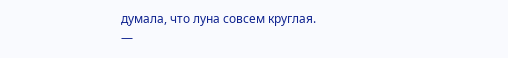думала, что луна совсем круглая.
—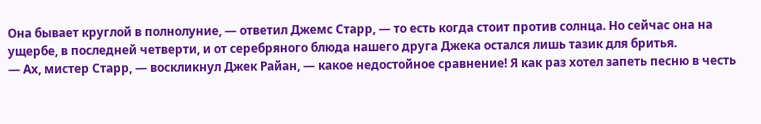Она бывает круглой в полнолуние, — ответил Джемс Старр, — то есть когда стоит против солнца. Но сейчас она на ущербе, в последней четверти, и от серебряного блюда нашего друга Джека остался лишь тазик для бритья.
— Ах, мистер Старр, — воскликнул Джек Райан, — какое недостойное сравнение! Я как раз хотел запеть песню в честь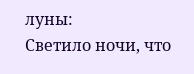луны:
Светило ночи, что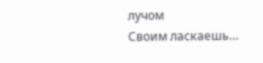лучом
Своим ласкаешь…